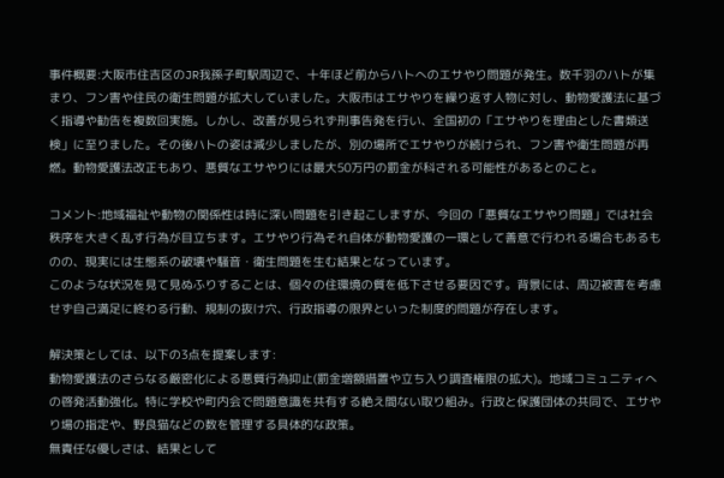事件概要:大阪市住吉区のJR我孫子町駅周辺で、十年ほど前からハトへのエサやり問題が発生。数千羽のハトが集まり、フン害や住民の衛生問題が拡大していました。大阪市はエサやりを繰り返す人物に対し、動物愛護法に基づく指導や勧告を複数回実施。しかし、改善が見られず刑事告発を行い、全国初の「エサやりを理由とした書類送検」に至りました。その後ハトの姿は減少しましたが、別の場所でエサやりが続けられ、フン害や衛生問題が再燃。動物愛護法改正もあり、悪質なエサやりには最大50万円の罰金が科される可能性があるとのこと。

コメント:地域福祉や動物の関係性は時に深い問題を引き起こしますが、今回の「悪質なエサやり問題」では社会秩序を大きく乱す行為が目立ちます。エサやり行為それ自体が動物愛護の一環として善意で行われる場合もあるものの、現実には生態系の破壊や騒音・衛生問題を生む結果となっています。
このような状況を見て見ぬふりすることは、個々の住環境の質を低下させる要因です。背景には、周辺被害を考慮せず自己満足に終わる行動、規制の抜け穴、行政指導の限界といった制度的問題が存在します。

解決策としては、以下の3点を提案します:
動物愛護法のさらなる厳密化による悪質行為抑止(罰金増額措置や立ち入り調査権限の拡大)。地域コミュニティへの啓発活動強化。特に学校や町内会で問題意識を共有する絶え間ない取り組み。行政と保護団体の共同で、エサやり場の指定や、野良猫などの数を管理する具体的な政策。
無責任な優しさは、結果として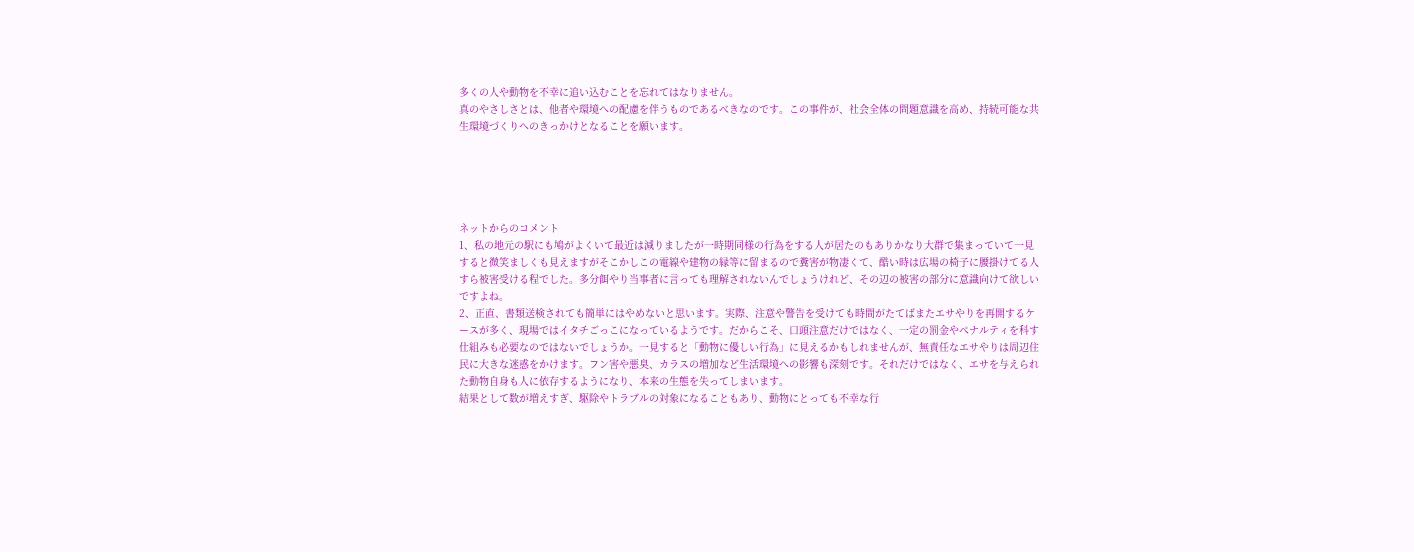多くの人や動物を不幸に追い込むことを忘れてはなりません。
真のやさしさとは、他者や環境への配慮を伴うものであるべきなのです。この事件が、社会全体の問題意識を高め、持続可能な共生環境づくりへのきっかけとなることを願います。





ネットからのコメント
1、私の地元の駅にも鳩がよくいて最近は減りましたが一時期同様の行為をする人が居たのもありかなり大群で集まっていて一見すると微笑ましくも見えますがそこかしこの電線や建物の縁等に留まるので糞害が物凄くて、酷い時は広場の椅子に腰掛けてる人すら被害受ける程でした。多分餌やり当事者に言っても理解されないんでしょうけれど、その辺の被害の部分に意識向けて欲しいですよね。
2、正直、書類送検されても簡単にはやめないと思います。実際、注意や警告を受けても時間がたてばまたエサやりを再開するケースが多く、現場ではイタチごっこになっているようです。だからこそ、口頭注意だけではなく、一定の罰金やペナルティを科す仕組みも必要なのではないでしょうか。一見すると「動物に優しい行為」に見えるかもしれませんが、無責任なエサやりは周辺住民に大きな迷惑をかけます。フン害や悪臭、カラスの増加など生活環境への影響も深刻です。それだけではなく、エサを与えられた動物自身も人に依存するようになり、本来の生態を失ってしまいます。
結果として数が増えすぎ、駆除やトラブルの対象になることもあり、動物にとっても不幸な行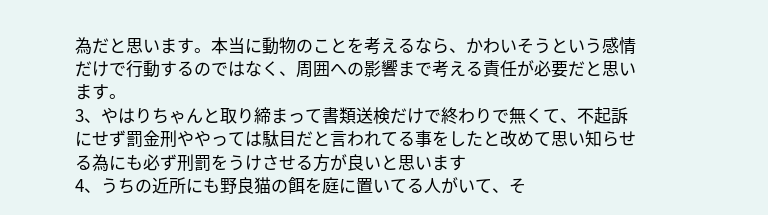為だと思います。本当に動物のことを考えるなら、かわいそうという感情だけで行動するのではなく、周囲への影響まで考える責任が必要だと思います。
3、やはりちゃんと取り締まって書類送検だけで終わりで無くて、不起訴にせず罰金刑ややっては駄目だと言われてる事をしたと改めて思い知らせる為にも必ず刑罰をうけさせる方が良いと思います
4、うちの近所にも野良猫の餌を庭に置いてる人がいて、そ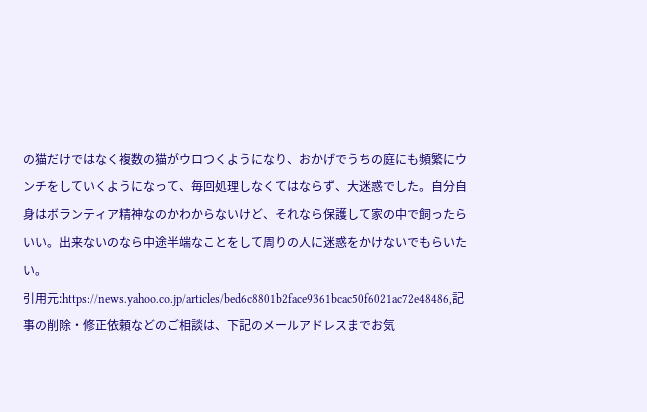の猫だけではなく複数の猫がウロつくようになり、おかげでうちの庭にも頻繁にウンチをしていくようになって、毎回処理しなくてはならず、大迷惑でした。自分自身はボランティア精神なのかわからないけど、それなら保護して家の中で飼ったらいい。出来ないのなら中途半端なことをして周りの人に迷惑をかけないでもらいたい。
引用元:https://news.yahoo.co.jp/articles/bed6c8801b2face9361bcac50f6021ac72e48486,記事の削除・修正依頼などのご相談は、下記のメールアドレスまでお気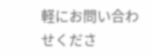軽にお問い合わせくださ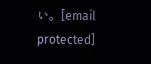い。[email protected]